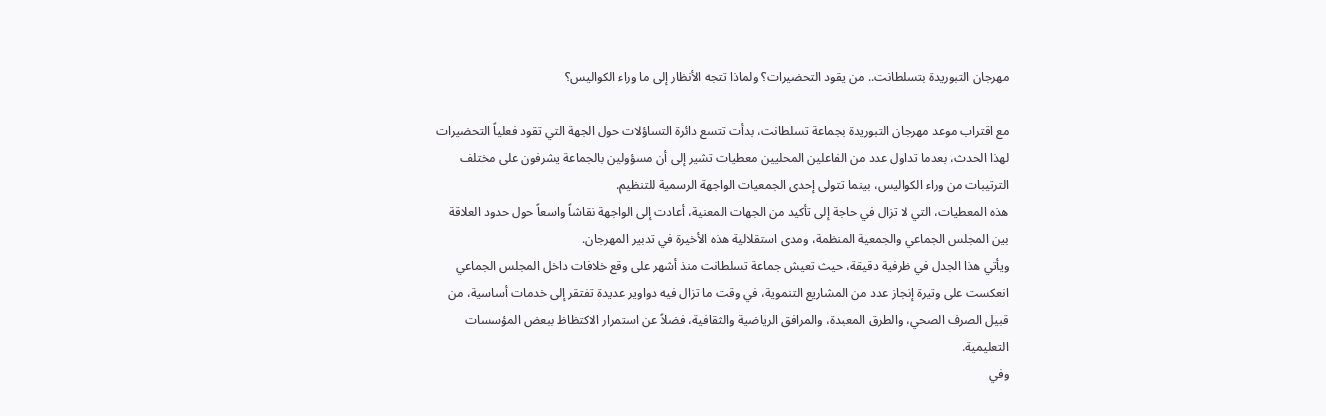مهرجان التبوريدة بتسلطانت.. من يقود التحضيرات؟ ولماذا تتجه الأنظار إلى ما وراء الكواليس؟

مع اقتراب موعد مهرجان التبوريدة بجماعة تسلطانت، بدأت تتسع دائرة التساؤلات حول الجهة التي تقود فعلياً التحضيرات لهذا الحدث، بعدما تداول عدد من الفاعلين المحليين معطيات تشير إلى أن مسؤولين بالجماعة يشرفون على مختلف الترتيبات من وراء الكواليس، بينما تتولى إحدى الجمعيات الواجهة الرسمية للتنظيم.
هذه المعطيات، التي لا تزال في حاجة إلى تأكيد من الجهات المعنية، أعادت إلى الواجهة نقاشاً واسعاً حول حدود العلاقة بين المجلس الجماعي والجمعية المنظمة، ومدى استقلالية هذه الأخيرة في تدبير المهرجان.
ويأتي هذا الجدل في ظرفية دقيقة، حيث تعيش جماعة تسلطانت منذ أشهر على وقع خلافات داخل المجلس الجماعي انعكست على وتيرة إنجاز عدد من المشاريع التنموية، في وقت ما تزال فيه دواوير عديدة تفتقر إلى خدمات أساسية، من قبيل الصرف الصحي، والطرق المعبدة، والمرافق الرياضية والثقافية، فضلاً عن استمرار الاكتظاظ ببعض المؤسسات التعليمية.
وفي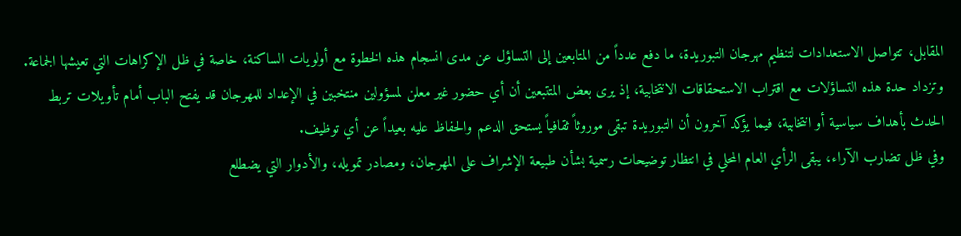المقابل، تتواصل الاستعدادات لتنظيم مهرجان التبوريدة، ما دفع عدداً من المتابعين إلى التساؤل عن مدى انسجام هذه الخطوة مع أولويات الساكنة، خاصة في ظل الإكراهات التي تعيشها الجماعة.
وتزداد حدة هذه التساؤلات مع اقتراب الاستحقاقات الانتخابية، إذ يرى بعض المتتبعين أن أي حضور غير معلن لمسؤولين منتخبين في الإعداد للمهرجان قد يفتح الباب أمام تأويلات تربط الحدث بأهداف سياسية أو انتخابية، فيما يؤكد آخرون أن التبوريدة تبقى موروثاً ثقافياً يستحق الدعم والحفاظ عليه بعيداً عن أي توظيف.
وفي ظل تضارب الآراء، يبقى الرأي العام المحلي في انتظار توضيحات رسمية بشأن طبيعة الإشراف على المهرجان، ومصادر تمويله، والأدوار التي يضطلع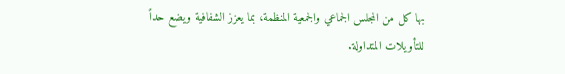بها كل من المجلس الجماعي والجمعية المنظمة، بما يعزز الشفافية ويضع حداً للتأويلات المتداولة.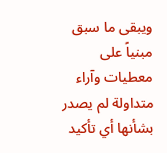ويبقى ما سبق مبنياً على معطيات وآراء متداولة لم يصدر بشأنها أي تأكيد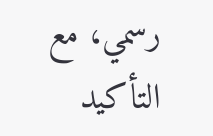رسمي، مع التأكيد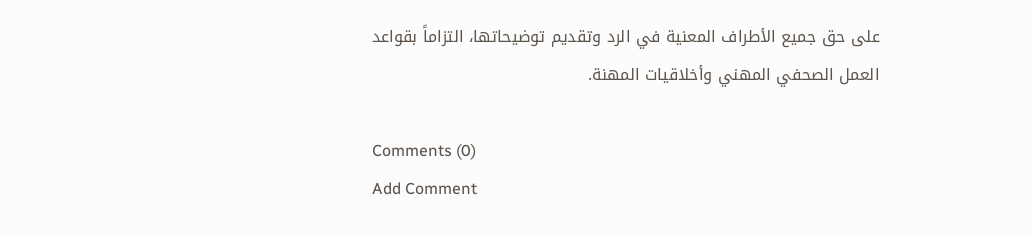على حق جميع الأطراف المعنية في الرد وتقديم توضيحاتها، التزاماً بقواعد العمل الصحفي المهني وأخلاقيات المهنة.

Comments (0)
Add Comment